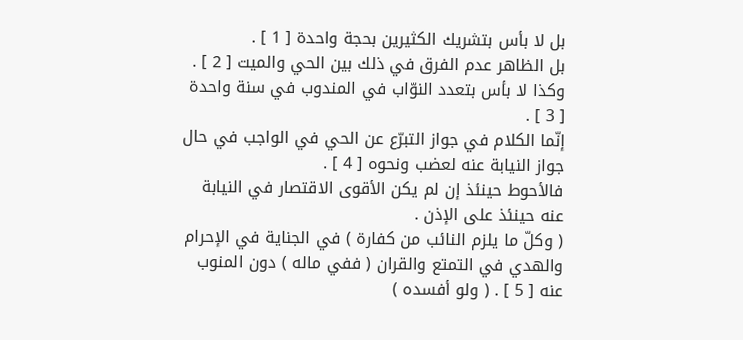بل لا بأس بتشريك الكثيرين بحجة واحدة [ 1 ] .
بل الظاهر عدم الفرق في ذلك بين الحي والميت [ 2 ] .
وكذا لا بأس بتعدد النوّاب في المندوب في سنة واحدة [ 3 ] .
إنّما الكلام في جواز التبرّع عن الحي في الواجب في حال جواز النيابة عنه لعضب ونحوه [ 4 ] .
فالأحوط حينئذ إن لم يكن الأقوى الاقتصار في النيابة عنه حينئذ على الإذن .
( وكلّ ما يلزم النائب من كفارة ) في الجناية في الإحرام والهدي في التمتع والقران ( ففي ماله ) دون المنوب عنه [ 5 ] . ( ولو أفسده )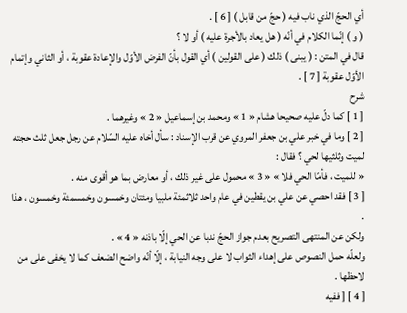أي الحجّ الذي ناب فيه ( حجّ من قابل ) [ 6 ] .
( و ) إنّما الكلام في أنّه ( هل يعاد بالأجرة عليه ) أو لا ؟
قال في المتن : ( يبنى ) ذلك ( على القولين ) أي القول بأنّ الفرض الأوّل والإعادة عقوبة ، أو الثاني وإتمام الأوّل عقوبة [ 7 ] .
شرح
[ 1 ] كما دلّ عليه صحيحا هشام « 1 » ومحمد بن إسماعيل « 2 » وغيرهما .
[ 2 ] وما في خبر علي بن جعفر المروي عن قرب الإسناد : سأل أخاه عليه السّلام عن رجل جعل ثلث حجته لميت وثلثيها لحي ؟ فقال :
« للميت ، فأمّا الحي فلا » « 3 » محمول على غير ذلك ، أو معارض بما هو أقوى منه .
[ 3 ] فقد احصي عن علي بن يقطين في عام واحد ثلاثمئة ملبيا ومئتان وخمسون وخمسمئة وخمسون ، هذا .
ولكن عن المنتهى التصريح بعدم جواز الحجّ ندبا عن الحي إلّا باذنه « 4 » .
ولعلّه حمل النصوص على إهداء الثواب لا على وجه النيابة ، إلّا أنّه واضح الضعف كما لا يخفى على من لاحظها .
[ 4 ] [ ففيه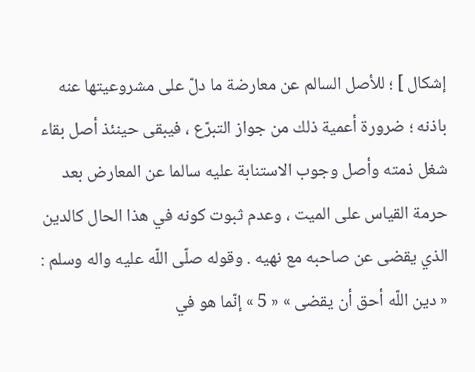إشكال ] ؛ للأصل السالم عن معارضة ما دلّ على مشروعيتها عنه باذنه ؛ ضرورة أعمية ذلك من جواز التبرّع ، فيبقى حينئذ أصل بقاء شغل ذمته وأصل وجوب الاستنابة عليه سالما عن المعارض بعد حرمة القياس على الميت ، وعدم ثبوت كونه في هذا الحال كالدين الذي يقضى عن صاحبه مع نهيه . وقوله صلّى اللّه عليه واله وسلم : « دين اللّه أحق أن يقضى » « 5 » إنّما هو في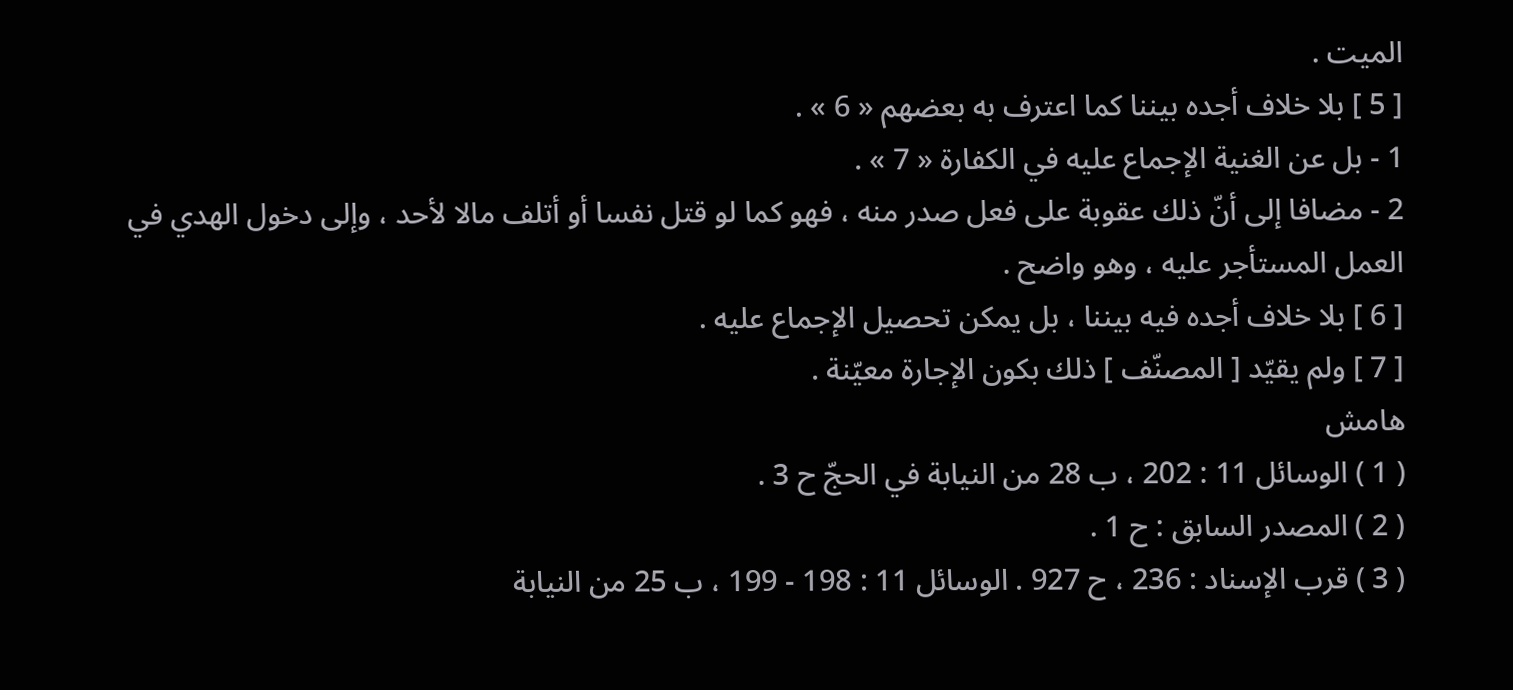الميت .
[ 5 ] بلا خلاف أجده بيننا كما اعترف به بعضهم « 6 » .
1 - بل عن الغنية الإجماع عليه في الكفارة « 7 » .
2 - مضافا إلى أنّ ذلك عقوبة على فعل صدر منه ، فهو كما لو قتل نفسا أو أتلف مالا لأحد ، وإلى دخول الهدي في العمل المستأجر عليه ، وهو واضح .
[ 6 ] بلا خلاف أجده فيه بيننا ، بل يمكن تحصيل الإجماع عليه .
[ 7 ] ولم يقيّد [ المصنّف ] ذلك بكون الإجارة معيّنة .
هامش
( 1 ) الوسائل 11 : 202 ، ب 28 من النيابة في الحجّ ح 3 .
( 2 ) المصدر السابق : ح 1 .
( 3 ) قرب الإسناد : 236 ، ح 927 . الوسائل 11 : 198 - 199 ، ب 25 من النيابة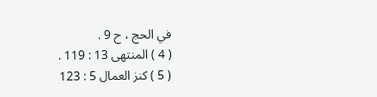في الحج ، ح 9 .
( 4 ) المنتهى 13 : 119 .
( 5 ) كنز العمال 5 : 123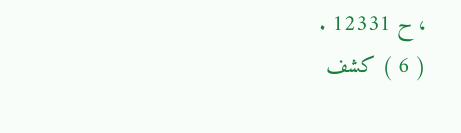، ح 12331 .
( 6 ) كشف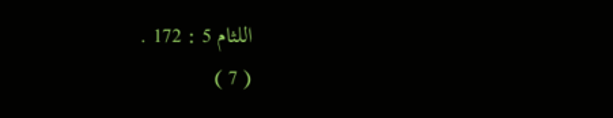اللثام 5 : 172 .
( 7 )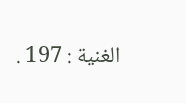الغنية : 197 .